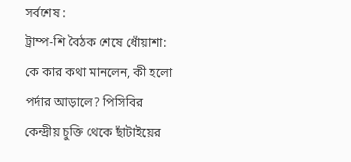সর্বশেষ :
ট্রাম্প-শি বৈঠক শেষে ধোঁয়াশা: কে কার কথা মানলেন, কী হলো পর্দার আড়ালে? পিসিবির কেন্দ্রীয় চুক্তি থেকে ছাঁটাইয়ের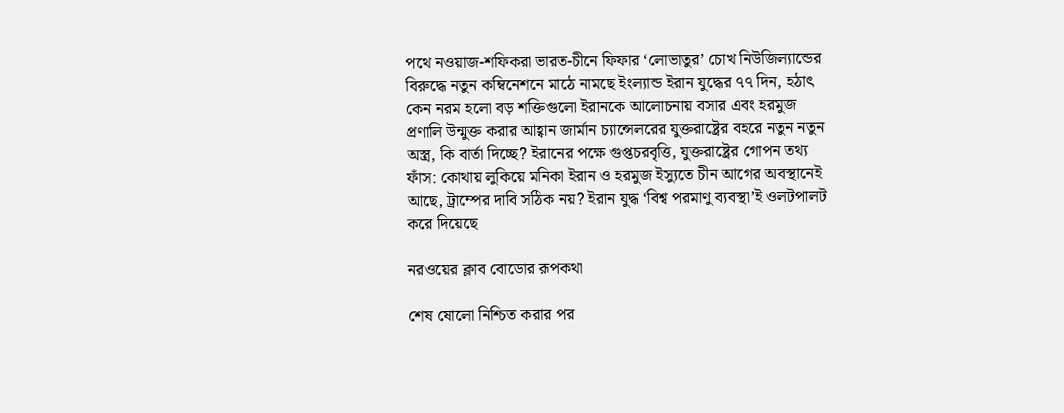পথে নওয়াজ-শফিকরা ভারত-চীনে ফিফার ‌‘লোভাতুর’ চোখ নিউজিল্যান্ডের বিরুদ্ধে নতুন কম্বিনেশনে মাঠে নামছে ইংল্যান্ড ইরান যুদ্ধের ৭৭ দিন, হঠাৎ কেন নরম হলো বড় শক্তিগুলো ইরানকে আলোচনায় বসার এবং হরমুজ প্রণালি উন্মুক্ত করার আহ্বান জার্মান চ্যান্সেলরের যুক্তরাষ্ট্রের বহরে নতুন নতুন অস্ত্র, কি বার্তা দিচ্ছে? ইরানের পক্ষে গুপ্তচরবৃত্তি, যুক্তরাষ্ট্রের গোপন তথ্য ফাঁস: কোথায় লুকিয়ে মনিকা ইরান ও হরমুজ ইস্যুতে চীন আগের অবস্থানেই আছে, ট্রাম্পের দাবি সঠিক নয়? ইরান যুদ্ধ ‘বিশ্ব পরমাণু ব্যবস্থা’ই ওলটপালট করে দিয়েছে

নরওয়ের ক্লাব বোডোর রূপকথা

শেষ ষোলো নিশ্চিত করার পর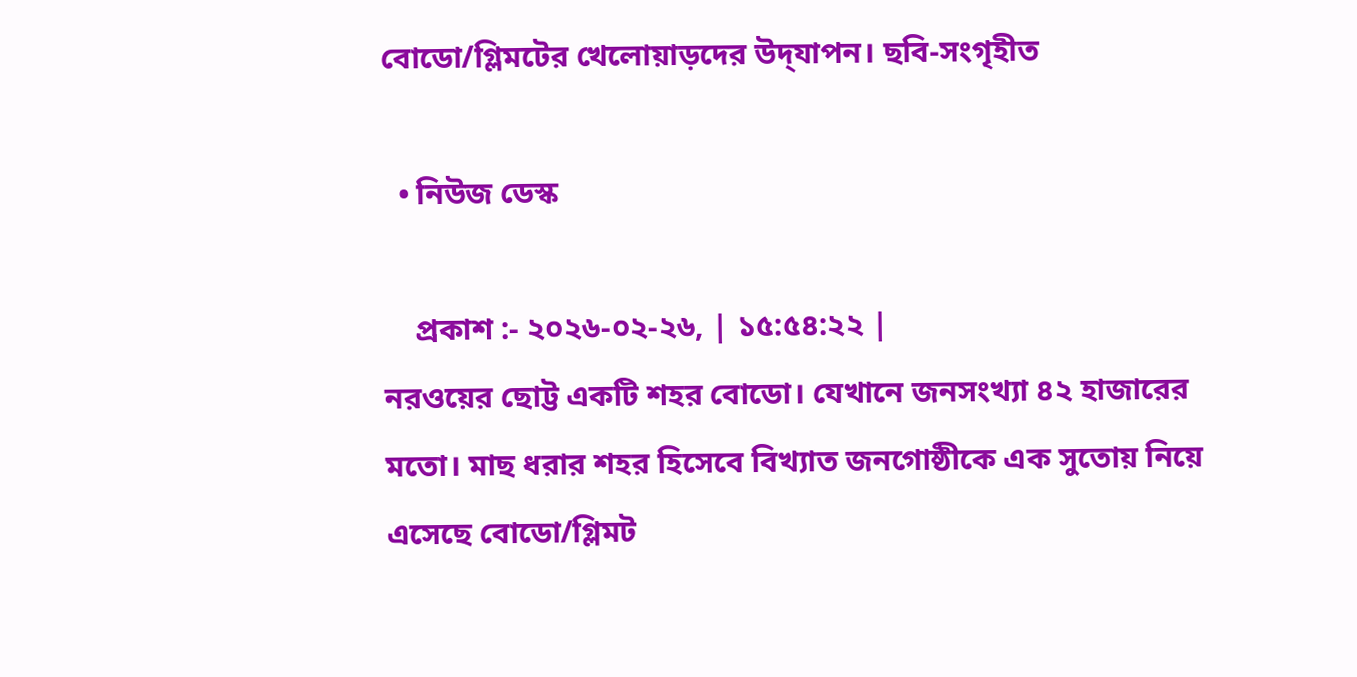বোডো/গ্লিমটের খেলোয়াড়দের উদ্‌যাপন। ছবি-সংগৃহীত

  • নিউজ ডেস্ক

    প্রকাশ :- ২০২৬-০২-২৬, | ১৫:৫৪:২২ |
নরওয়ের ছোট্ট একটি শহর বোডো। যেখানে জনসংখ্যা ৪২ হাজারের মতো। মাছ ধরার শহর হিসেবে বিখ্যাত জনগোষ্ঠীকে এক সুতোয় নিয়ে এসেছে বোডো/গ্লিমট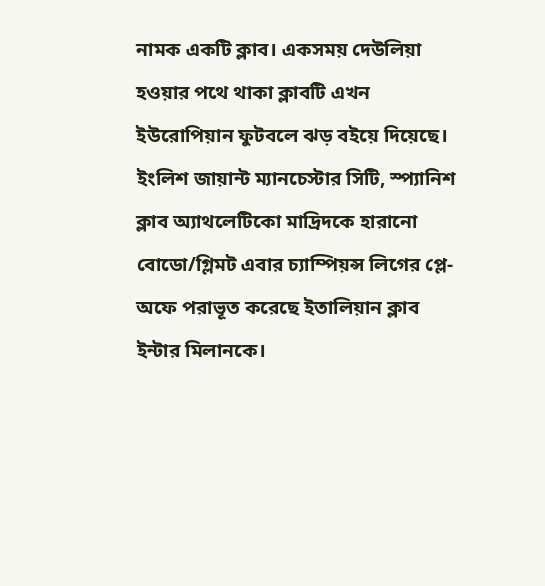নামক একটি ক্লাব। একসময় দেউলিয়া হওয়ার পথে থাকা ক্লাবটি এখন ইউরোপিয়ান ফুটবলে ঝড় বইয়ে দিয়েছে। ইংলিশ জায়ান্ট ম্যানচেস্টার সিটি, স্প্যানিশ ক্লাব অ্যাথলেটিকো মাদ্রিদকে হারানো বোডো/গ্লিমট এবার চ্যাম্পিয়ন্স লিগের প্লে-অফে পরাভূত করেছে ইতালিয়ান ক্লাব ইন্টার মিলানকে।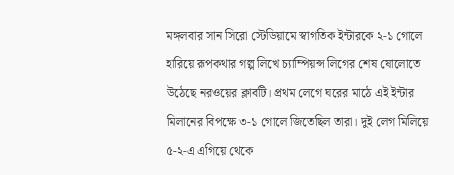মঙ্গলবার সান সিরো স্টেডিয়ামে স্বাগতিক ইন্টারকে ২-১ গোলে হারিয়ে রূপকথার গল্প লিখে চ্যাম্পিয়ন্স লিগের শেষ ষোলোতে উঠেছে নরওয়ের ক্লাবটি। প্রথম লেগে ঘরের মাঠে এই ইন্টার মিলানের বিপক্ষে ৩-১ গোলে জিতেছিল তারা। দুই লেগ মিলিয়ে ৫-২-এ এগিয়ে থেকে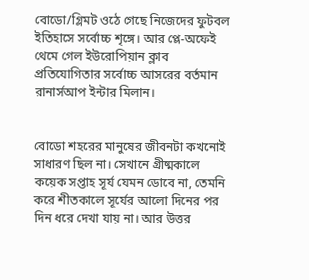বোডো/গ্লিমট ওঠে গেছে নিজেদের ফুটবল ইতিহাসে সর্বোচ্চ শৃঙ্গে। আর প্লে-অফেই থেমে গেল ইউরোপিয়ান ক্লাব প্রতিযোগিতার সর্বোচ্চ আসরের বর্তমান রানার্সআপ ইন্টার মিলান।


বোডো শহরের মানুষের জীবনটা কখনোই সাধারণ ছিল না। সেখানে গ্রীষ্মকালে কয়েক সপ্তাহ সূর্য যেমন ডোবে না, তেমনি করে শীতকালে সূর্যের আলো দিনের পর দিন ধরে দেখা যায় না। আর উত্তর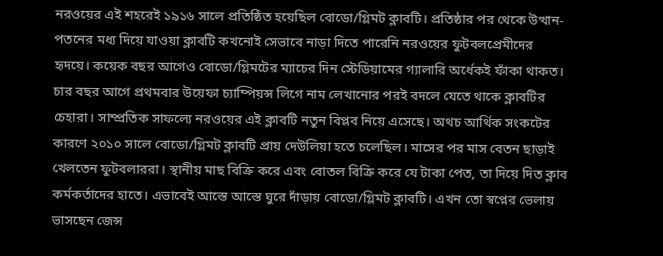নরওয়ের এই শহরেই ১৯১৬ সালে প্রতিষ্ঠিত হয়েছিল বোডো/গ্লিমট ক্লাবটি। প্রতিষ্ঠার পর থেকে উত্থান-পতনের মধ্য দিয়ে যাওয়া ক্লাবটি কখনোই সেভাবে নাড়া দিতে পারেনি নরওয়ের ফুটবলপ্রেমীদের হৃদয়ে। কয়েক বছর আগেও বোডো/গ্লিমটের ম্যাচের দিন স্টেডিয়ামের গ্যালারি অর্ধেকই ফাঁকা থাকত। চার বছর আগে প্রথমবার উয়েফা চ্যাম্পিয়ন্স লিগে নাম লেখানোর পরই বদলে যেতে থাকে ক্লাবটির চেহারা। সাম্প্রতিক সাফল্যে নরওয়ের এই ক্লাবটি নতুন বিপ্লব নিয়ে এসেছে। অথচ আর্থিক সংকটের কারণে ২০১০ সালে বোডো/গ্লিমট ক্লাবটি প্রায় দেউলিয়া হতে চলেছিল। মাসের পর মাস বেতন ছাড়াই খেলতেন ফুটবলাররা। স্থানীয় মাছ বিক্রি করে এবং বোতল বিক্রি করে যে টাকা পেত, তা দিয়ে দিত ক্লাব কর্মকর্তাদের হাতে। এভাবেই আস্তে আস্তে ঘুরে দাঁড়ায় বোডো/গ্লিমট ক্লাবটি। এখন তো স্বপ্নের ভেলায় ভাসছেন জেন্স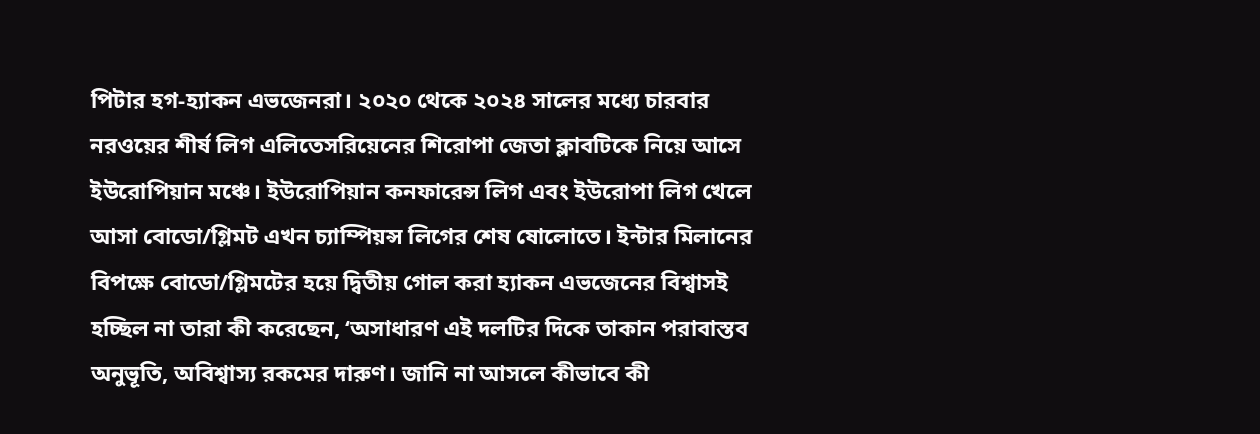পিটার হগ-হ্যাকন এভজেনরা। ২০২০ থেকে ২০২৪ সালের মধ্যে চারবার নরওয়ের শীর্ষ লিগ এলিতেসরিয়েনের শিরোপা জেতা ক্লাবটিকে নিয়ে আসে ইউরোপিয়ান মঞ্চে। ইউরোপিয়ান কনফারেন্স লিগ এবং ইউরোপা লিগ খেলে আসা বোডো/গ্লিমট এখন চ্যাম্পিয়ন্স লিগের শেষ ষোলোতে। ইন্টার মিলানের বিপক্ষে বোডো/গ্লিমটের হয়ে দ্বিতীয় গোল করা হ্যাকন এভজেনের বিশ্বাসই হচ্ছিল না তারা কী করেছেন, ‘অসাধারণ এই দলটির দিকে তাকান পরাবাস্তব অনুভূতি, অবিশ্বাস্য রকমের দারুণ। জানি না আসলে কীভাবে কী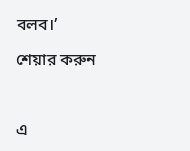বলব।’

শেয়ার করুন



এ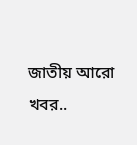জাতীয় আরো খবর..